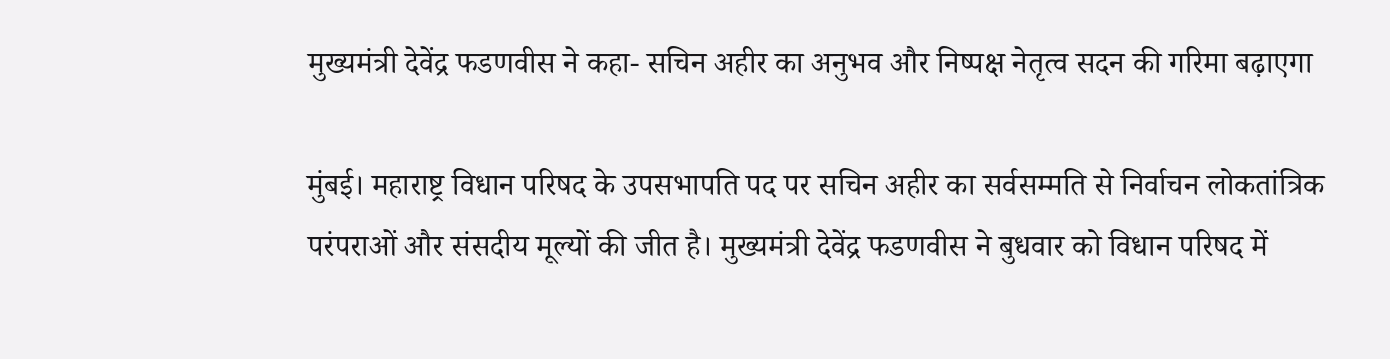मुख्यमंत्री देवेंद्र फडणवीस ने कहा- सचिन अहीर का अनुभव और निष्पक्ष नेतृत्व सदन की गरिमा बढ़ाएगा

मुंबई। महाराष्ट्र विधान परिषद के उपसभापति पद पर सचिन अहीर का सर्वसम्मति से निर्वाचन लोकतांत्रिक परंपराओं और संसदीय मूल्यों की जीत है। मुख्यमंत्री देवेंद्र फडणवीस ने बुधवार को विधान परिषद में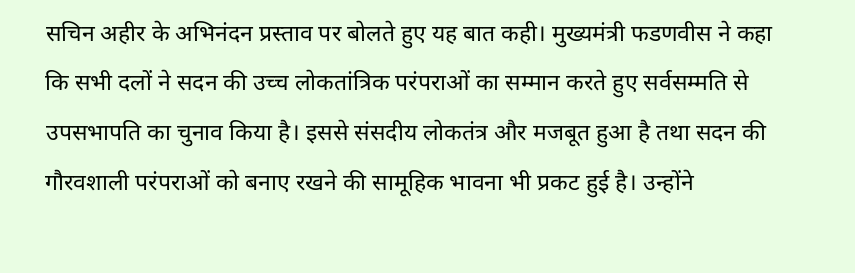सचिन अहीर के अभिनंदन प्रस्ताव पर बोलते हुए यह बात कही। मुख्यमंत्री फडणवीस ने कहा कि सभी दलों ने सदन की उच्च लोकतांत्रिक परंपराओं का सम्मान करते हुए सर्वसम्मति से उपसभापति का चुनाव किया है। इससे संसदीय लोकतंत्र और मजबूत हुआ है तथा सदन की गौरवशाली परंपराओं को बनाए रखने की सामूहिक भावना भी प्रकट हुई है। उन्होंने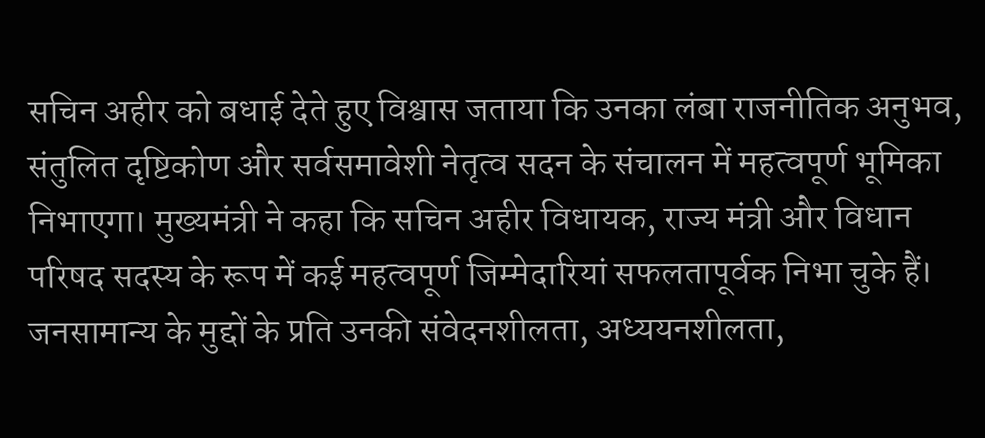सचिन अहीर को बधाई देते हुए विश्वास जताया कि उनका लंबा राजनीतिक अनुभव, संतुलित दृष्टिकोण और सर्वसमावेशी नेतृत्व सदन के संचालन में महत्वपूर्ण भूमिका निभाएगा। मुख्यमंत्री ने कहा कि सचिन अहीर विधायक, राज्य मंत्री और विधान परिषद सदस्य के रूप में कई महत्वपूर्ण जिम्मेदारियां सफलतापूर्वक निभा चुके हैं। जनसामान्य के मुद्दों के प्रति उनकी संवेदनशीलता, अध्ययनशीलता,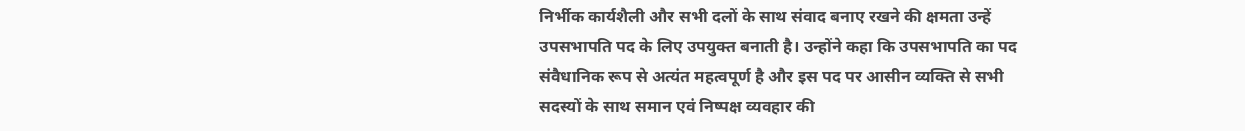निर्भीक कार्यशैली और सभी दलों के साथ संवाद बनाए रखने की क्षमता उन्हें उपसभापति पद के लिए उपयुक्त बनाती है। उन्होंने कहा कि उपसभापति का पद संवैधानिक रूप से अत्यंत महत्वपूर्ण है और इस पद पर आसीन व्यक्ति से सभी सदस्यों के साथ समान एवं निष्पक्ष व्यवहार की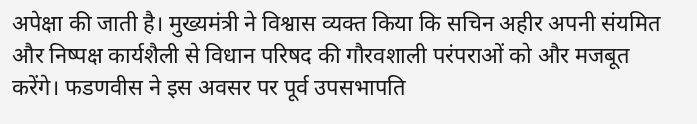अपेक्षा की जाती है। मुख्यमंत्री ने विश्वास व्यक्त किया कि सचिन अहीर अपनी संयमित और निष्पक्ष कार्यशैली से विधान परिषद की गौरवशाली परंपराओं को और मजबूत करेंगे। फडणवीस ने इस अवसर पर पूर्व उपसभापति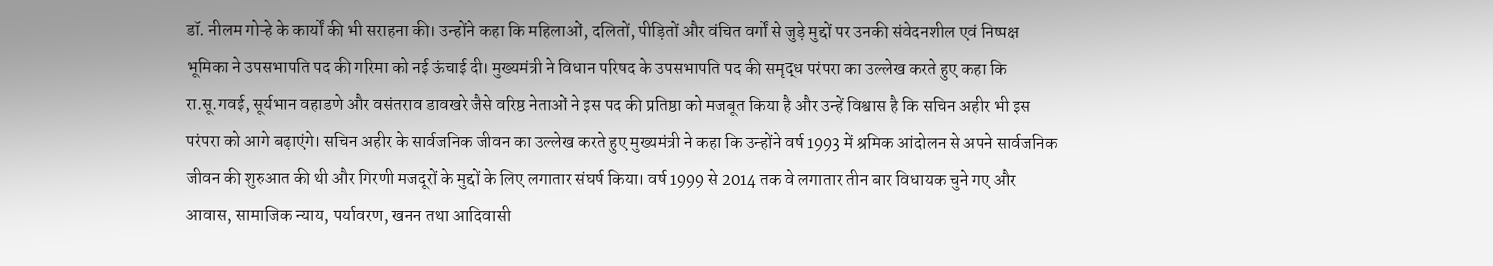डॉ. नीलम गोऱ्हे के कार्यों की भी सराहना की। उन्होंने कहा कि महिलाओं, दलितों, पीड़ितों और वंचित वर्गों से जुड़े मुद्दों पर उनकी संवेदनशील एवं निष्पक्ष भूमिका ने उपसभापति पद की गरिमा को नई ऊंचाई दी। मुख्यमंत्री ने विधान परिषद के उपसभापति पद की समृद्ध परंपरा का उल्लेख करते हुए कहा कि रा.सू.गवई, सूर्यभान वहाडणे और वसंतराव डावखरे जैसे वरिष्ठ नेताओं ने इस पद की प्रतिष्ठा को मजबूत किया है और उन्हें विश्वास है कि सचिन अहीर भी इस परंपरा को आगे बढ़ाएंगे। सचिन अहीर के सार्वजनिक जीवन का उल्लेख करते हुए मुख्यमंत्री ने कहा कि उन्होंने वर्ष 1993 में श्रमिक आंदोलन से अपने सार्वजनिक जीवन की शुरुआत की थी और गिरणी मजदूरों के मुद्दों के लिए लगातार संघर्ष किया। वर्ष 1999 से 2014 तक वे लगातार तीन बार विधायक चुने गए और आवास, सामाजिक न्याय, पर्यावरण, खनन तथा आदिवासी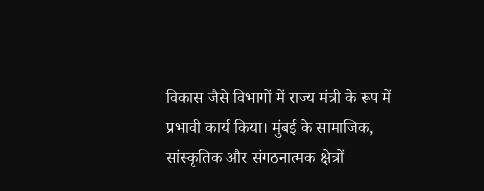विकास जैसे विभागों में राज्य मंत्री के रूप में प्रभावी कार्य किया। मुंबई के सामाजिक, सांस्कृतिक और संगठनात्मक क्षेत्रों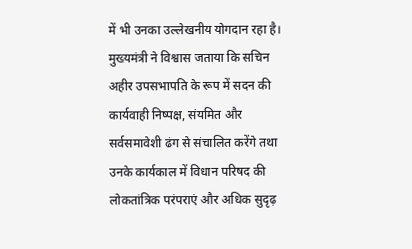में भी उनका उल्लेखनीय योगदान रहा है। मुख्यमंत्री ने विश्वास जताया कि सचिन अहीर उपसभापति के रूप में सदन की कार्यवाही निष्पक्ष, संयमित और सर्वसमावेशी ढंग से संचालित करेंगे तथा उनके कार्यकाल में विधान परिषद की लोकतांत्रिक परंपराएं और अधिक सुदृढ़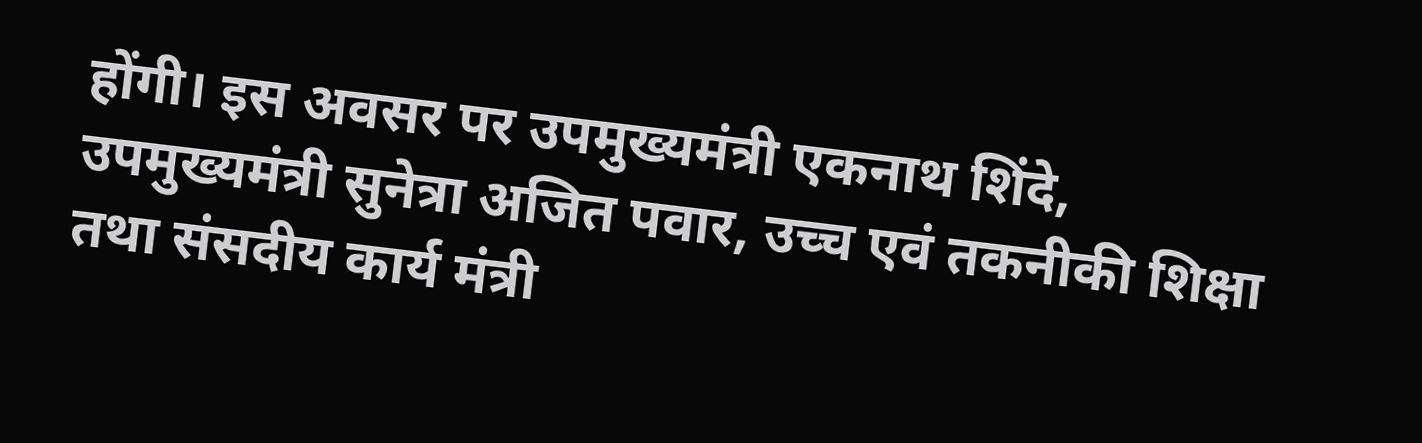होंगी। इस अवसर पर उपमुख्यमंत्री एकनाथ शिंदे, उपमुख्यमंत्री सुनेत्रा अजित पवार, उच्च एवं तकनीकी शिक्षा तथा संसदीय कार्य मंत्री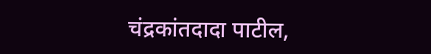चंद्रकांतदादा पाटील,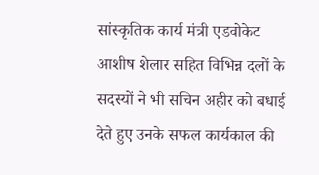सांस्कृतिक कार्य मंत्री एडवोकेट आशीष शेलार सहित विभिन्न दलों के सदस्यों ने भी सचिन अहीर को बधाई देते हुए उनके सफल कार्यकाल की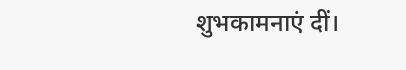शुभकामनाएं दीं।